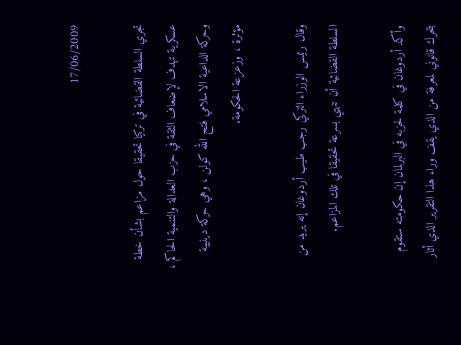17/06/2009

تجري السلطة القضائية في تركيا تحقيقا حول مزاعم بشأن خطة عسكرية تهدف لإضعاف الثقة في حزب العدالة والتنمية الحاكم ، وحركة الداعية الاسلامي فتح الله كولن ، وهي حركة دينيية مؤثرة ، وزعزعة الحكومة.

وقال رئيس الوزراء التركي رجب طيب أردوغان إنه يريد من السلطة القضائية أن تنهي بسرعة تحقيقا في تلك المزاعم.

وأكد أردوغان في كلمة لحزبه في البرلمان إن حكومته ستقوم بتحرك قانوني لمعرفة من الذي يقف وراء هذا التقرير الذي أثار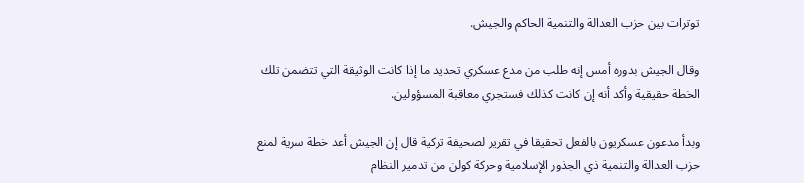توترات بين حزب العدالة والتنمية الحاكم والجيش.

وقال الجيش بدوره أمس إنه طلب من مدع عسكري تحديد ما إذا كانت الوثيقة التي تتضمن تلك الخطة حقيقية وأكد أنه إن كانت كذلك فستجري معاقبة المسؤولين.

وبدأ مدعون عسكريون بالفعل تحقيقا في تقرير لصحيفة تركية قال إن الجيش أعد خطة سرية لمنع حزب العدالة والتنمية ذي الجذور الإسلامية وحركة كولن من تدمير النظام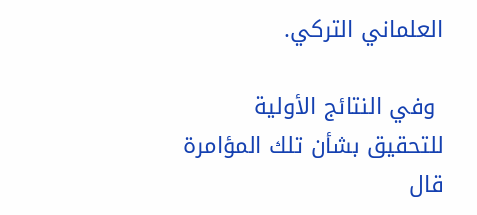العلماني التركي.

 وفي النتائج الأولية للتحقيق بشأن تلك المؤامرة قال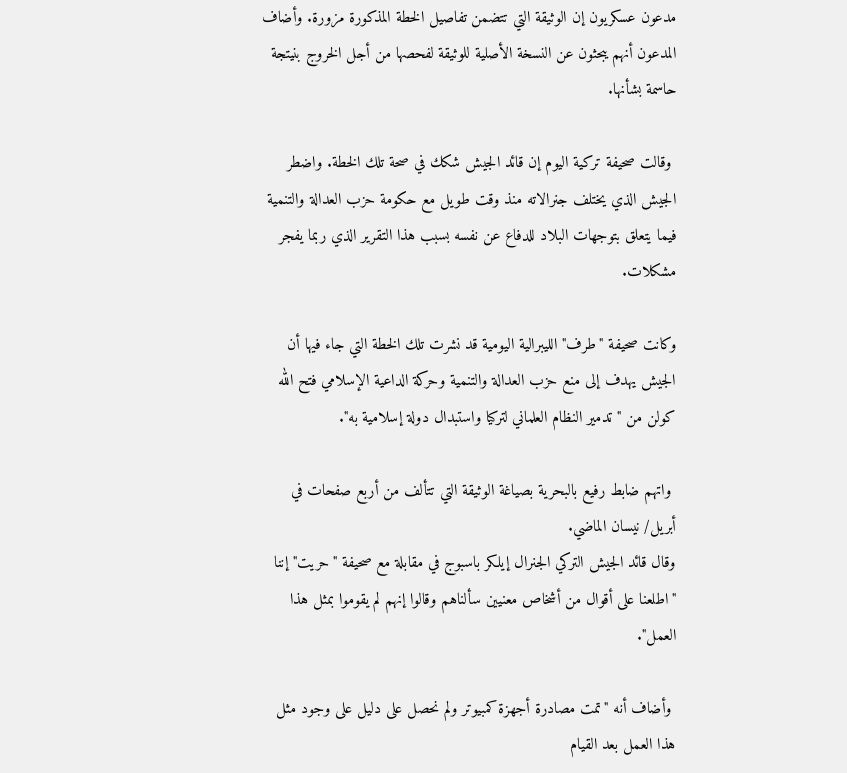مدعون عسكريون إن الوثيقة التي تتضمن تفاصيل الخطة المذكورة مزورة. وأضاف المدعون أنهم يبحثون عن النسخة الأصلية للوثيقة لفحصها من أجل الخروج بنيتجة حاسمة بشأنها.

 وقالت صحيفة تركية اليوم إن قائد الجيش شكك في صحة تلك الخطة. واضطر الجيش الذي يختلف جنرالاته منذ وقت طويل مع حكومة حزب العدالة والتنمية فيما يتعلق بتوجهات البلاد للدفاع عن نفسه بسبب هذا التقرير الذي ربما يفجر مشكلات.

وكانت صحيفة "طرف" الليبرالية اليومية قد نشرت تلك الخطة التي جاء فيها أن الجيش يهدف إلى منع حزب العدالة والتنمية وحركة الداعية الإسلامي فتح الله كولن من "تدمير النظام العلماني لتركيا واستبدال دولة إسلامية به".

 واتهم ضابط رفيع بالبحرية بصياغة الوثيقة التي تتألف من أربع صفحات في أبريل/ نيسان الماضي.
وقال قائد الجيش التركي الجنرال إيلكر باسبوج في مقابلة مع صحيفة "حريت" إننا "اطلعنا على أقوال من أشخاص معنيين سألناهم وقالوا إنهم لم يقوموا بمثل هذا العمل".

 وأضاف أنه "تمت مصادرة أجهزة كمبيوتر ولم نحصل على دليل على وجود مثل هذا العمل بعد القيام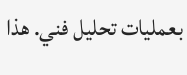بعمليات تحليل فني. هذا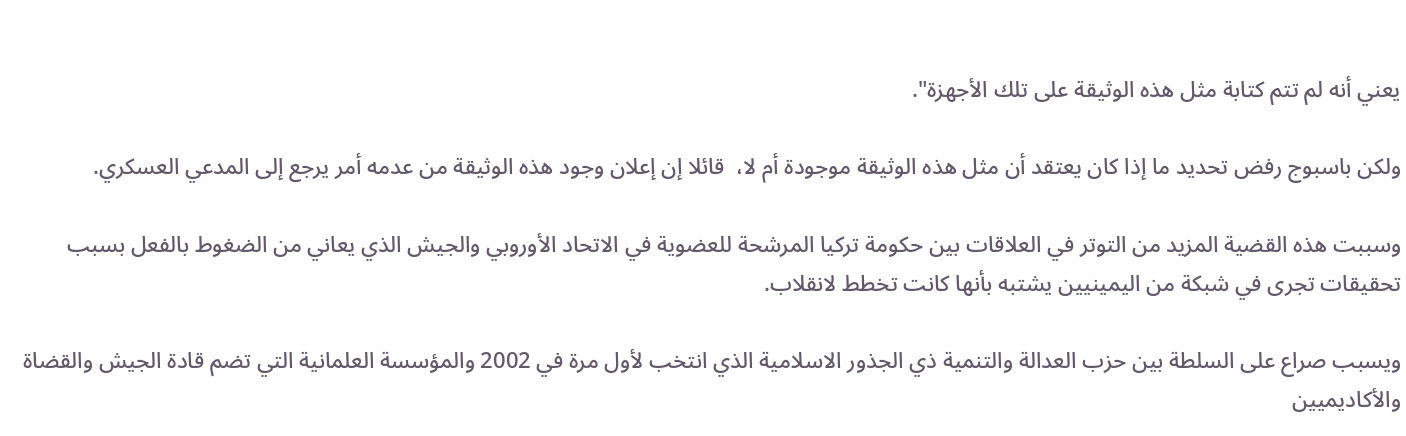يعني أنه لم تتم كتابة مثل هذه الوثيقة على تلك الأجهزة".

ولكن باسبوج رفض تحديد ما إذا كان يعتقد أن مثل هذه الوثيقة موجودة أم لا،  قائلا إن إعلان وجود هذه الوثيقة من عدمه أمر يرجع إلى المدعي العسكري.

وسببت هذه القضية المزيد من التوتر في العلاقات بين حكومة تركيا المرشحة للعضوية في الاتحاد الأوروبي والجيش الذي يعاني من الضغوط بالفعل بسبب تحقيقات تجرى في شبكة من اليمينيين يشتبه بأنها كانت تخطط لانقلاب.

ويسبب صراع على السلطة بين حزب العدالة والتنمية ذي الجذور الاسلامية الذي انتخب لأول مرة في 2002 والمؤسسة العلمانية التي تضم قادة الجيش والقضاة والأكاديميين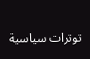توترات سياسية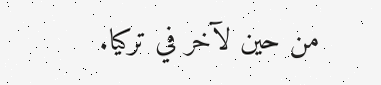من حين لآخر في تركيا.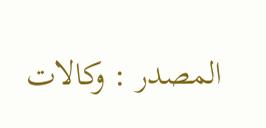المصدر : وكالات